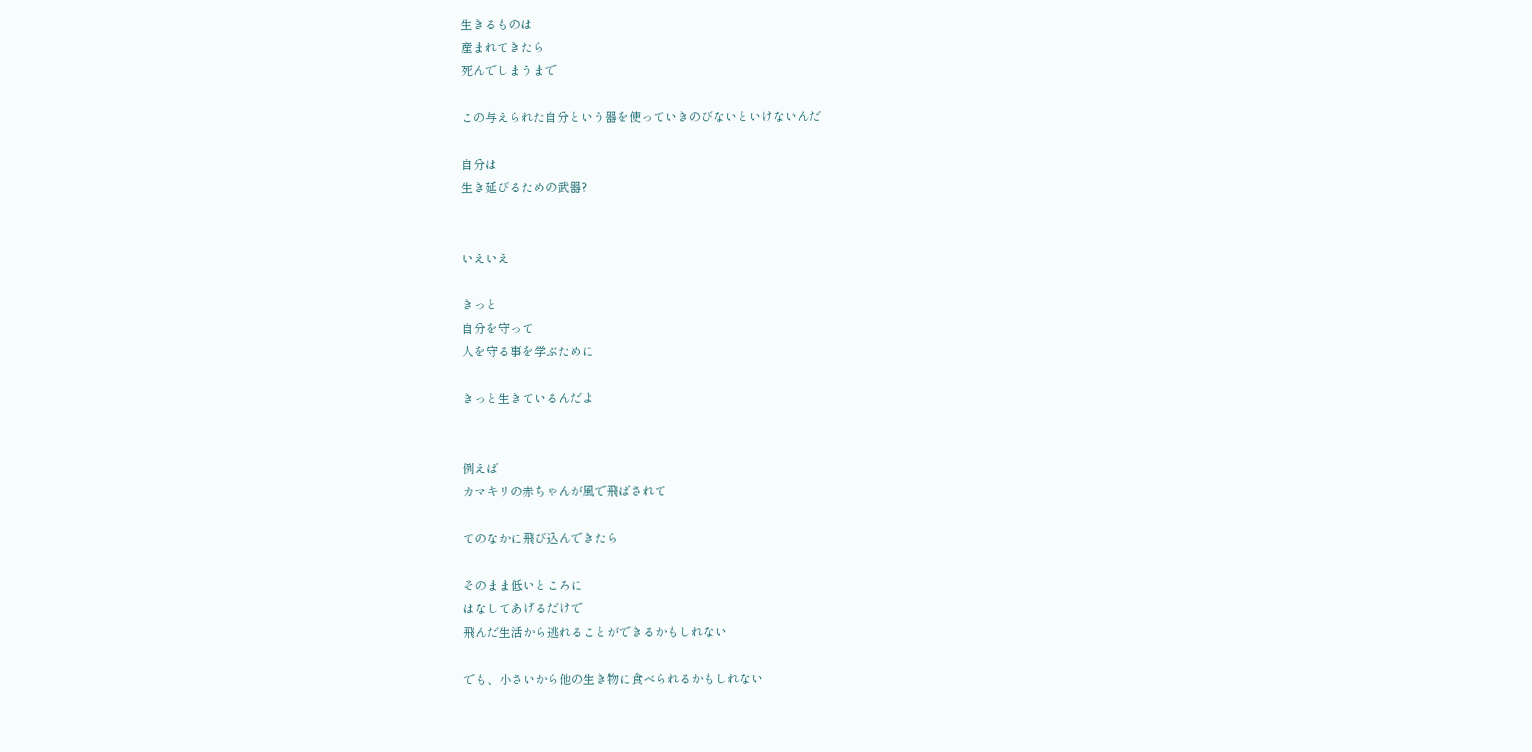生きるものは
産まれてきたら
死んでしまうまで

この与えられた自分という器を使っていきのびないといけないんだ

自分は
生き延びるための武器?


いえいえ

きっと
自分を守って
人を守る事を学ぶために

きっと生きているんだよ


例えば
カマキリの赤ちゃんが風で飛ばされて

てのなかに飛び込んできたら

そのまま低いところに
はなしてあげるだけで
飛んだ生活から逃れることができるかもしれない

でも、小さいから他の生き物に食べられるかもしれない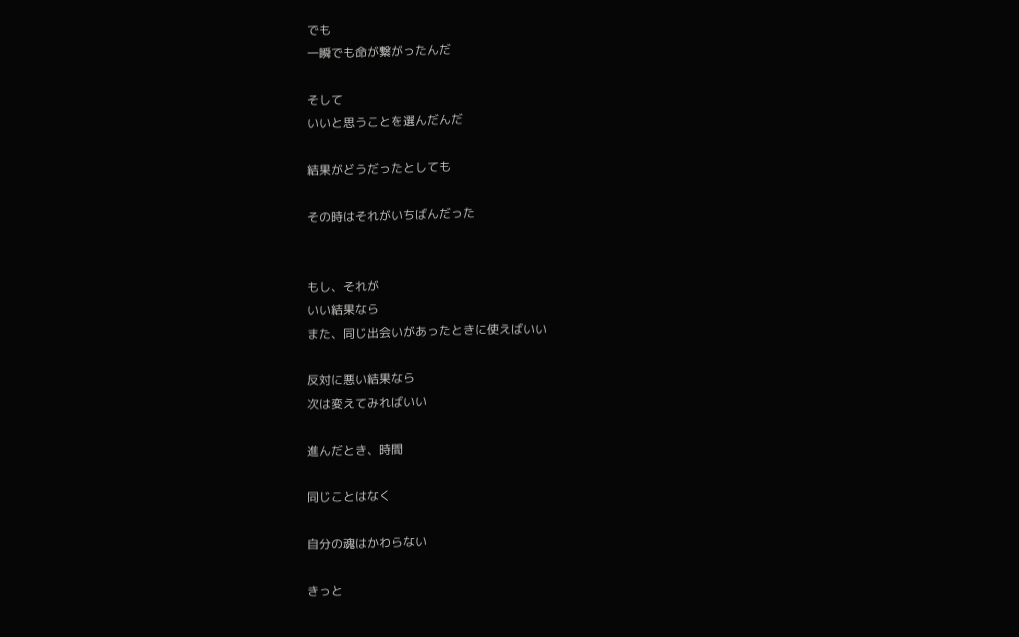でも
一瞬でも命が繋がったんだ

そして
いいと思うことを選んだんだ

結果がどうだったとしても

その時はそれがいちばんだった


もし、それが
いい結果なら
また、同じ出会いがあったときに使えばいい

反対に悪い結果なら
次は変えてみればいい

進んだとき、時間

同じことはなく

自分の魂はかわらない

きっと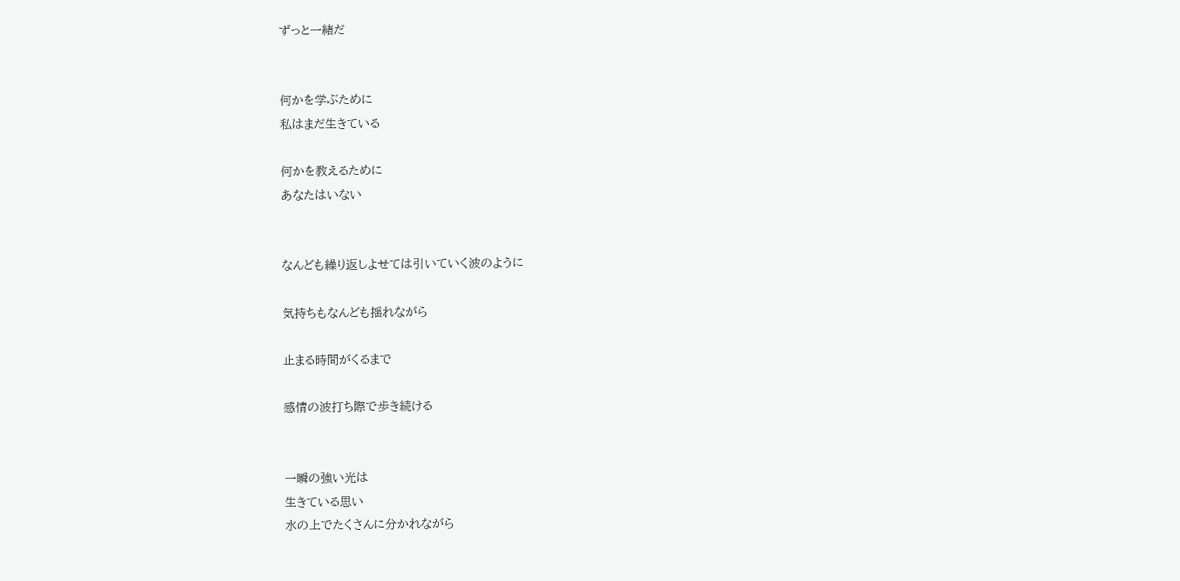ずっと一緒だ


何かを学ぶために
私はまだ生きている

何かを教えるために
あなたはいない


なんども繰り返しよせては引いていく波のように

気持ちもなんども揺れながら

止まる時間がくるまで

感情の波打ち際で歩き続ける


一瞬の強い光は
生きている思い
水の上でたくさんに分かれながら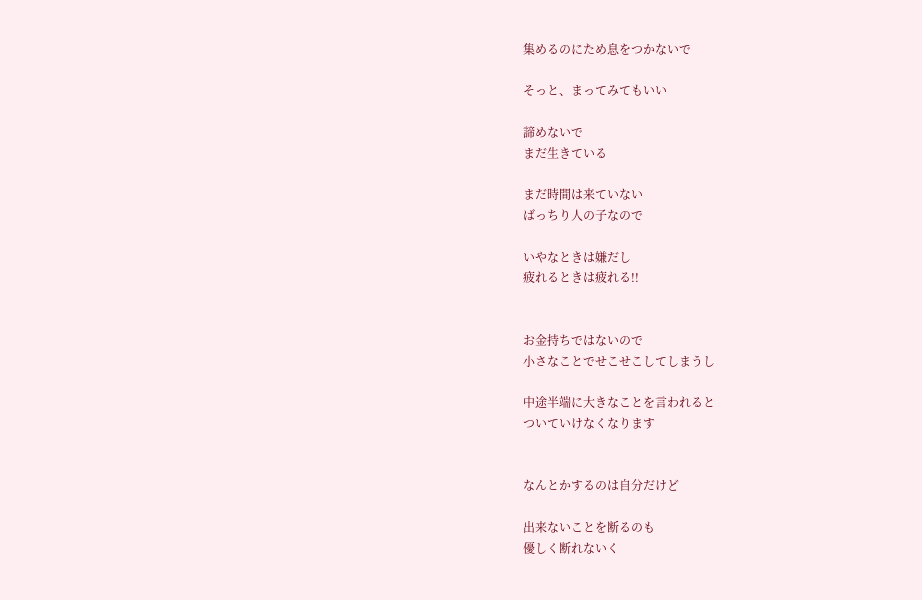集めるのにため息をつかないで

そっと、まってみてもいい

諦めないで
まだ生きている

まだ時間は来ていない
ばっちり人の子なので

いやなときは嫌だし
疲れるときは疲れる!!


お金持ちではないので
小さなことでせこせこしてしまうし

中途半端に大きなことを言われると
ついていけなくなります


なんとかするのは自分だけど

出来ないことを断るのも
優しく断れないく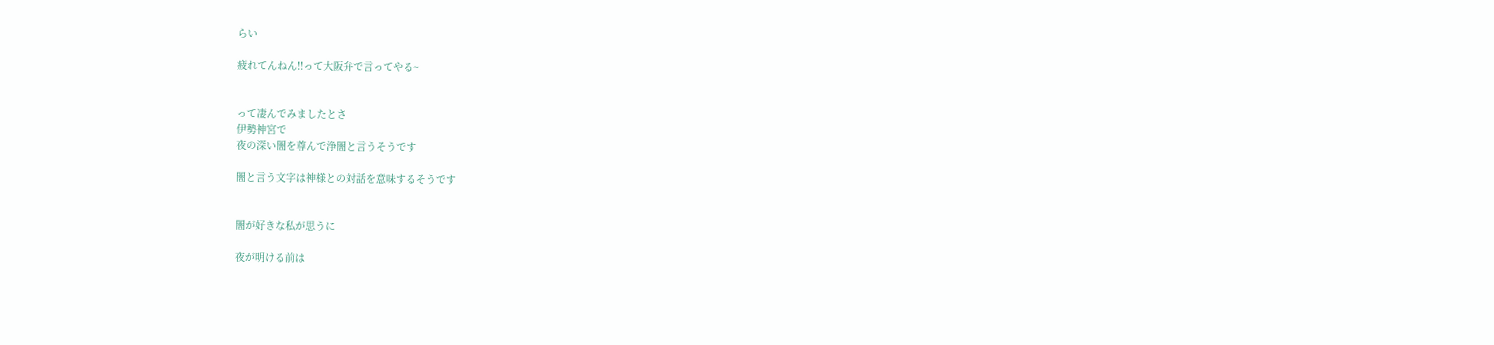らい

疲れてんねん!!って大阪弁で言ってやる~


って凄んでみましたとさ
伊勢神宮で
夜の深い闇を尊んで浄闇と言うそうです

闇と言う文字は神様との対話を意味するそうです


闇が好きな私が思うに

夜が明ける前は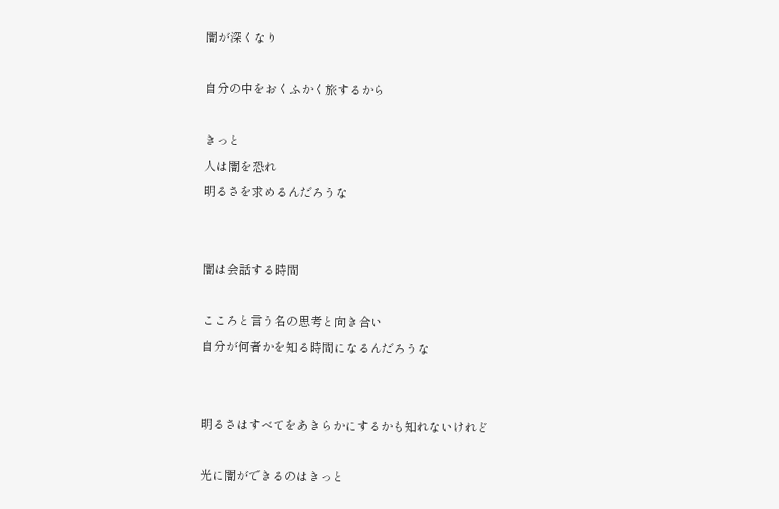闇が深くなり

自分の中をおくふかく旅するから

きっと
人は闇を恐れ
明るさを求めるんだろうな


闇は会話する時間

こころと言う名の思考と向き合い
自分が何者かを知る時間になるんだろうな


明るさはすべてをあきらかにするかも知れないけれど

光に闇ができるのはきっと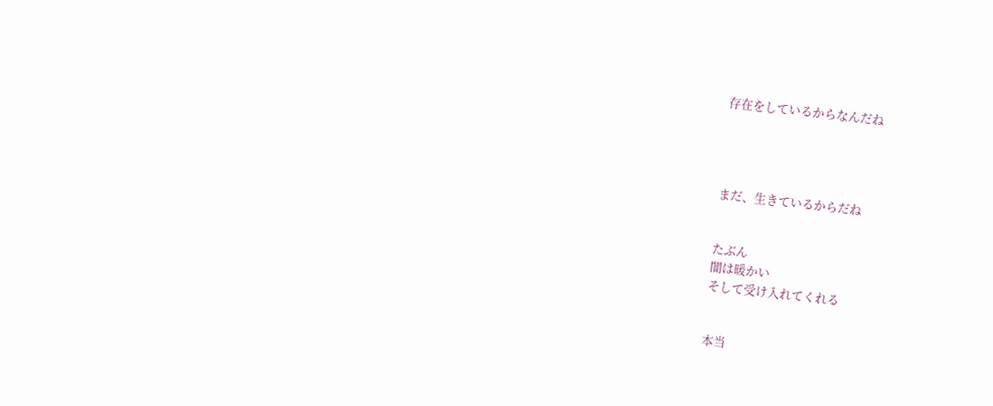存在をしているからなんだね




まだ、生きているからだね


たぶん
闇は暖かい
そして受け入れてくれる


本当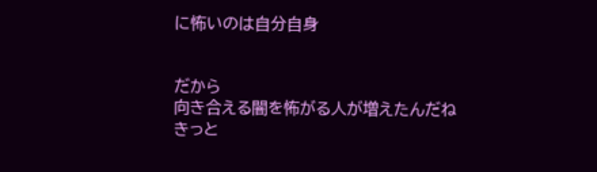に怖いのは自分自身


だから
向き合える闇を怖がる人が増えたんだね
きっと